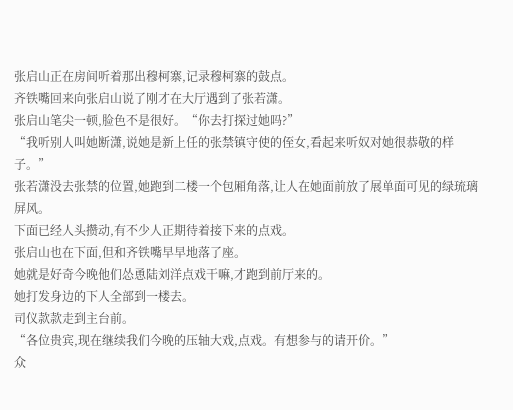张启山正在房间听着那出穆柯寨,记录穆柯寨的鼓点。
齐铁嘴回来向张启山说了刚才在大厅遇到了张若潇。
张启山笔尖一顿,脸色不是很好。“你去打探过她吗?”
“我听别人叫她断潇,说她是新上任的张禁镇守使的侄女,看起来听奴对她很恭敬的样子。”
张若潇没去张禁的位置,她跑到二楼一个包厢角落,让人在她面前放了展单面可见的绿琉璃屏风。
下面已经人头攒动,有不少人正期待着接下来的点戏。
张启山也在下面,但和齐铁嘴早早地落了座。
她就是好奇今晚他们怂恿陆刘洋点戏干嘛,才跑到前厅来的。
她打发身边的下人全部到一楼去。
司仪款款走到主台前。
“各位贵宾,现在继续我们今晚的压轴大戏,点戏。有想参与的请开价。”
众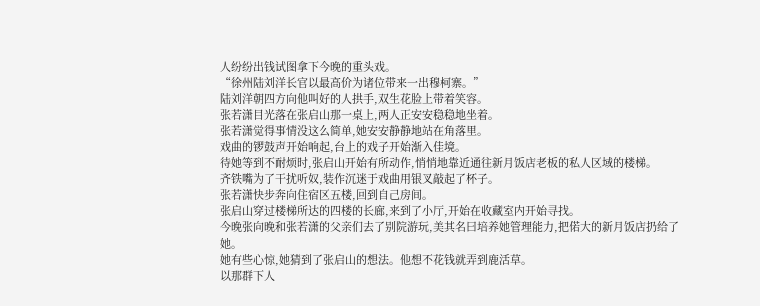人纷纷出钱试图拿下今晚的重头戏。
“徐州陆刘洋长官以最高价为诸位带来一出穆柯寨。”
陆刘洋朝四方向他叫好的人拱手,双生花脸上带着笑容。
张若潇目光落在张启山那一桌上,两人正安安稳稳地坐着。
张若潇觉得事情没这么简单,她安安静静地站在角落里。
戏曲的锣鼓声开始响起,台上的戏子开始渐入佳境。
待她等到不耐烦时,张启山开始有所动作,悄悄地靠近通往新月饭店老板的私人区域的楼梯。
齐铁嘴为了干扰听奴,装作沉迷于戏曲用银叉敲起了杯子。
张若潇快步奔向住宿区五楼,回到自己房间。
张启山穿过楼梯所达的四楼的长廊,来到了小厅,开始在收藏室内开始寻找。
今晚张向晚和张若潇的父亲们去了别院游玩,美其名曰培养她管理能力,把偌大的新月饭店扔给了她。
她有些心惊,她猜到了张启山的想法。他想不花钱就弄到鹿活草。
以那群下人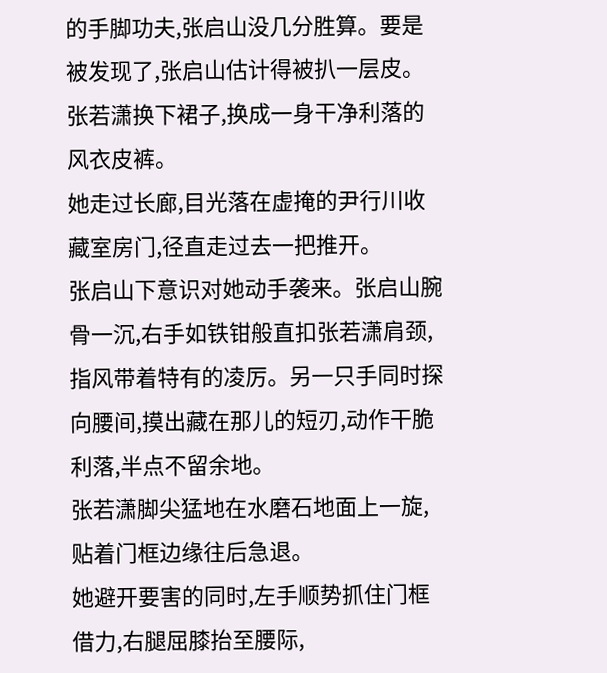的手脚功夫,张启山没几分胜算。要是被发现了,张启山估计得被扒一层皮。
张若潇换下裙子,换成一身干净利落的风衣皮裤。
她走过长廊,目光落在虚掩的尹行川收藏室房门,径直走过去一把推开。
张启山下意识对她动手袭来。张启山腕骨一沉,右手如铁钳般直扣张若潇肩颈,指风带着特有的凌厉。另一只手同时探向腰间,摸出藏在那儿的短刃,动作干脆利落,半点不留余地。
张若潇脚尖猛地在水磨石地面上一旋,贴着门框边缘往后急退。
她避开要害的同时,左手顺势抓住门框借力,右腿屈膝抬至腰际,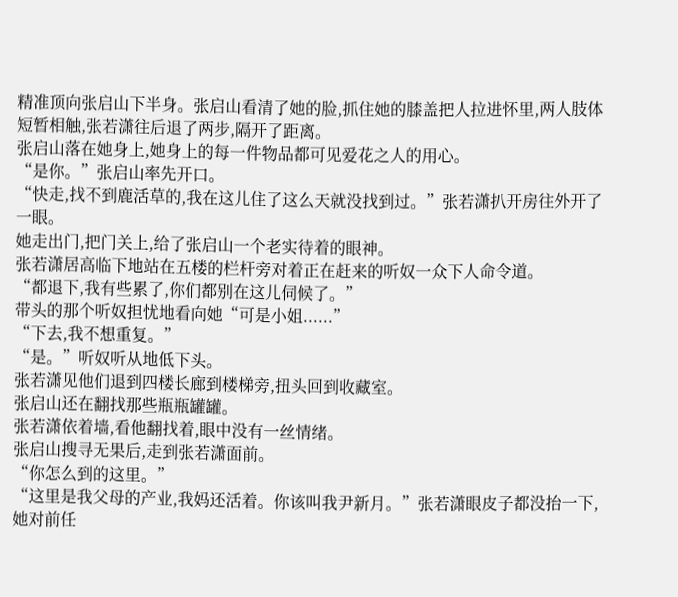精准顶向张启山下半身。张启山看清了她的脸,抓住她的膝盖把人拉进怀里,两人肢体短暂相触,张若潇往后退了两步,隔开了距离。
张启山落在她身上,她身上的每一件物品都可见爱花之人的用心。
“是你。”张启山率先开口。
“快走,找不到鹿活草的,我在这儿住了这么天就没找到过。”张若潇扒开房往外开了一眼。
她走出门,把门关上,给了张启山一个老实待着的眼神。
张若潇居高临下地站在五楼的栏杆旁对着正在赶来的听奴一众下人命令道。
“都退下,我有些累了,你们都别在这儿伺候了。”
带头的那个听奴担忧地看向她“可是小姐......”
“下去,我不想重复。”
“是。”听奴听从地低下头。
张若潇见他们退到四楼长廊到楼梯旁,扭头回到收藏室。
张启山还在翻找那些瓶瓶罐罐。
张若潇依着墙,看他翻找着,眼中没有一丝情绪。
张启山搜寻无果后,走到张若潇面前。
“你怎么到的这里。”
“这里是我父母的产业,我妈还活着。你该叫我尹新月。”张若潇眼皮子都没抬一下,她对前任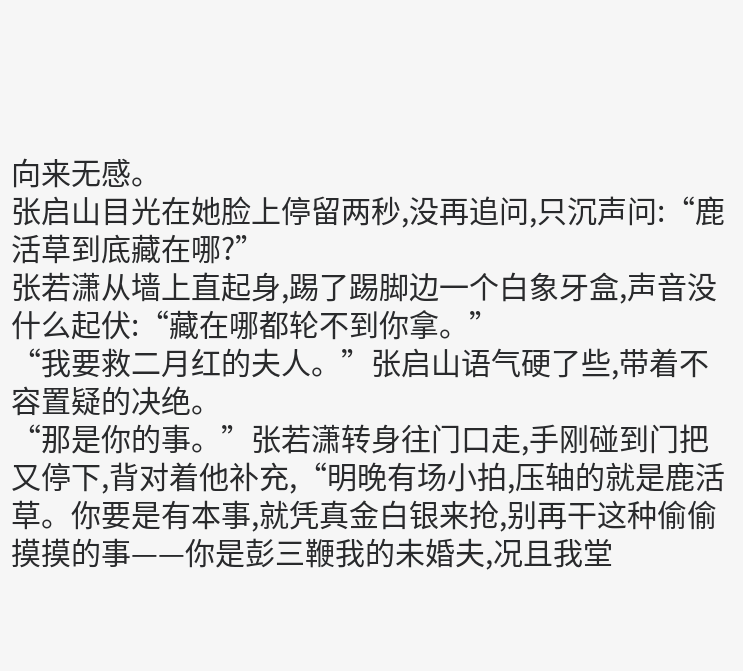向来无感。
张启山目光在她脸上停留两秒,没再追问,只沉声问:“鹿活草到底藏在哪?”
张若潇从墙上直起身,踢了踢脚边一个白象牙盒,声音没什么起伏:“藏在哪都轮不到你拿。”
“我要救二月红的夫人。”张启山语气硬了些,带着不容置疑的决绝。
“那是你的事。”张若潇转身往门口走,手刚碰到门把又停下,背对着他补充,“明晚有场小拍,压轴的就是鹿活草。你要是有本事,就凭真金白银来抢,别再干这种偷偷摸摸的事——你是彭三鞭我的未婚夫,况且我堂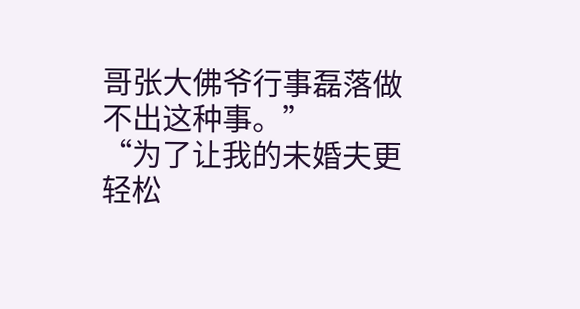哥张大佛爷行事磊落做不出这种事。”
“为了让我的未婚夫更轻松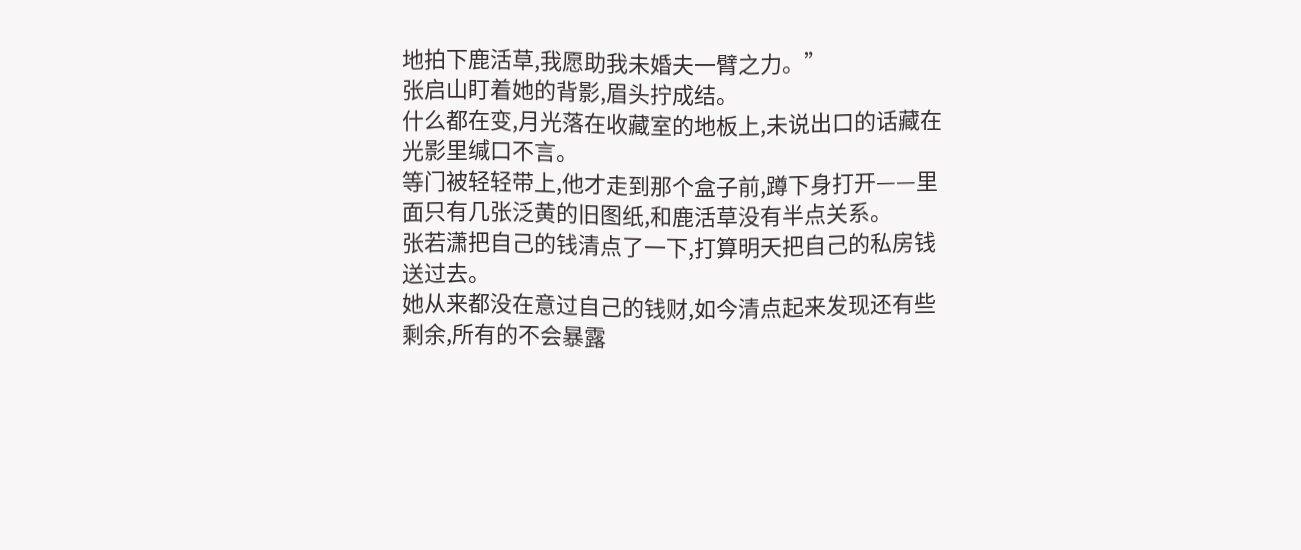地拍下鹿活草,我愿助我未婚夫一臂之力。”
张启山盯着她的背影,眉头拧成结。
什么都在变,月光落在收藏室的地板上,未说出口的话藏在光影里缄口不言。
等门被轻轻带上,他才走到那个盒子前,蹲下身打开——里面只有几张泛黄的旧图纸,和鹿活草没有半点关系。
张若潇把自己的钱清点了一下,打算明天把自己的私房钱送过去。
她从来都没在意过自己的钱财,如今清点起来发现还有些剩余,所有的不会暴露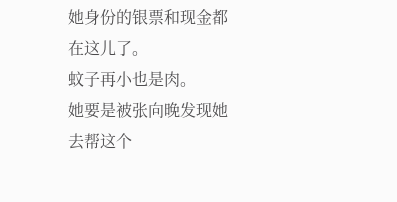她身份的银票和现金都在这儿了。
蚊子再小也是肉。
她要是被张向晚发现她去帮这个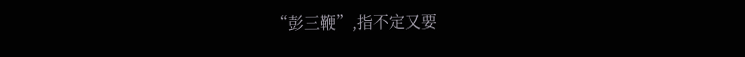“彭三鞭”,指不定又要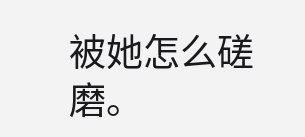被她怎么磋磨。